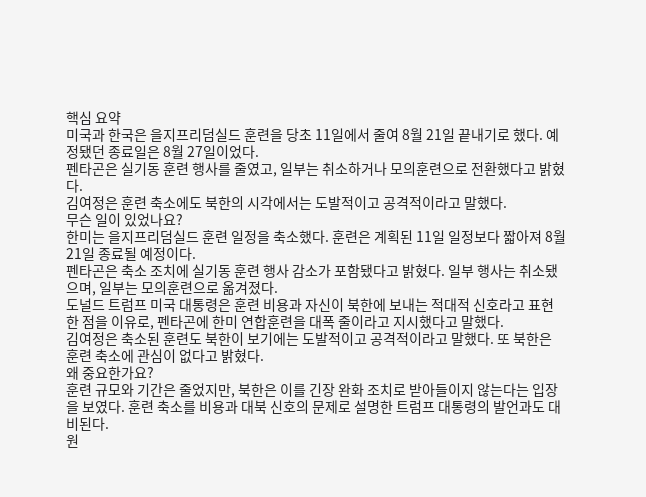핵심 요약
미국과 한국은 을지프리덤실드 훈련을 당초 11일에서 줄여 8월 21일 끝내기로 했다. 예정됐던 종료일은 8월 27일이었다.
펜타곤은 실기동 훈련 행사를 줄였고, 일부는 취소하거나 모의훈련으로 전환했다고 밝혔다.
김여정은 훈련 축소에도 북한의 시각에서는 도발적이고 공격적이라고 말했다.
무슨 일이 있었나요?
한미는 을지프리덤실드 훈련 일정을 축소했다. 훈련은 계획된 11일 일정보다 짧아져 8월 21일 종료될 예정이다.
펜타곤은 축소 조치에 실기동 훈련 행사 감소가 포함됐다고 밝혔다. 일부 행사는 취소됐으며, 일부는 모의훈련으로 옮겨졌다.
도널드 트럼프 미국 대통령은 훈련 비용과 자신이 북한에 보내는 적대적 신호라고 표현한 점을 이유로, 펜타곤에 한미 연합훈련을 대폭 줄이라고 지시했다고 말했다.
김여정은 축소된 훈련도 북한이 보기에는 도발적이고 공격적이라고 말했다. 또 북한은 훈련 축소에 관심이 없다고 밝혔다.
왜 중요한가요?
훈련 규모와 기간은 줄었지만, 북한은 이를 긴장 완화 조치로 받아들이지 않는다는 입장을 보였다. 훈련 축소를 비용과 대북 신호의 문제로 설명한 트럼프 대통령의 발언과도 대비된다.
원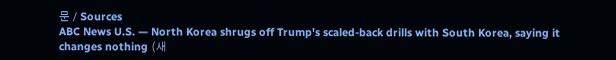문 / Sources
ABC News U.S. — North Korea shrugs off Trump's scaled-back drills with South Korea, saying it changes nothing (새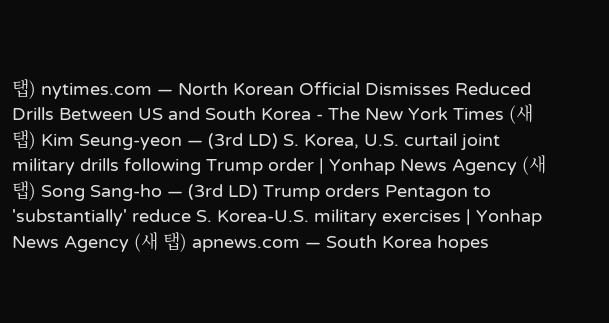탭) nytimes.com — North Korean Official Dismisses Reduced Drills Between US and South Korea - The New York Times (새 탭) Kim Seung-yeon — (3rd LD) S. Korea, U.S. curtail joint military drills following Trump order | Yonhap News Agency (새 탭) Song Sang-ho — (3rd LD) Trump orders Pentagon to 'substantially' reduce S. Korea-U.S. military exercises | Yonhap News Agency (새 탭) apnews.com — South Korea hopes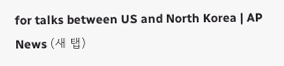for talks between US and North Korea | AP News (새 탭)